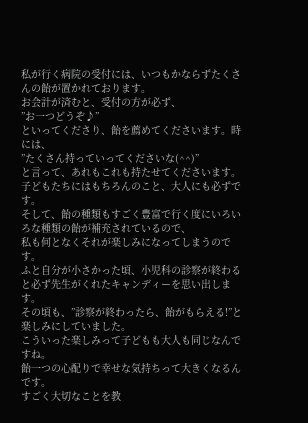私が行く病院の受付には、いつもかならずたくさんの飴が置かれております。
お会計が済むと、受付の方が必ず、
”お一つどうぞ♪”
といってくださり、飴を薦めてくださいます。時には、
”たくさん持っていってくださいな(^^)”
と言って、あれもこれも持たせてくださいます。
子どもたちにはもちろんのこと、大人にも必ずです。
そして、飴の種類もすごく豊富で行く度にいろいろな種類の飴が補充されているので、
私も何となくそれが楽しみになってしまうのです。
ふと自分が小さかった頃、小児科の診察が終わると必ず先生がくれたキャンディーを思い出します。
その頃も、”診察が終わったら、飴がもらえる!”と楽しみにしていました。
こういった楽しみって子どもも大人も同じなんですね。
飴一つの心配りで幸せな気持ちって大きくなるんです。
すごく大切なことを教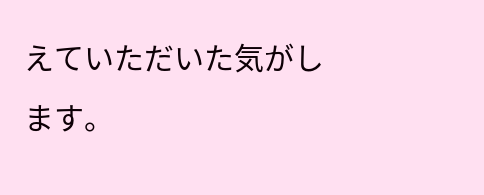えていただいた気がします。